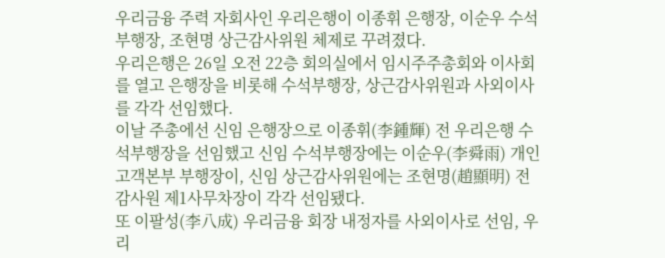우리금융 주력 자회사인 우리은행이 이종휘 은행장, 이순우 수석부행장, 조현명 상근감사위원 체제로 꾸려졌다.
우리은행은 26일 오전 22층 회의실에서 임시주주총회와 이사회를 열고 은행장을 비롯해 수석부행장, 상근감사위원과 사외이사를 각각 선임했다.
이날 주총에선 신임 은행장으로 이종휘(李鍾輝) 전 우리은행 수석부행장을 선임했고 신임 수석부행장에는 이순우(李舜雨) 개인고객본부 부행장이, 신임 상근감사위원에는 조현명(趙顯明) 전 감사원 제1사무차장이 각각 선임됐다.
또 이팔성(李八成) 우리금융 회장 내정자를 사외이사로 선임, 우리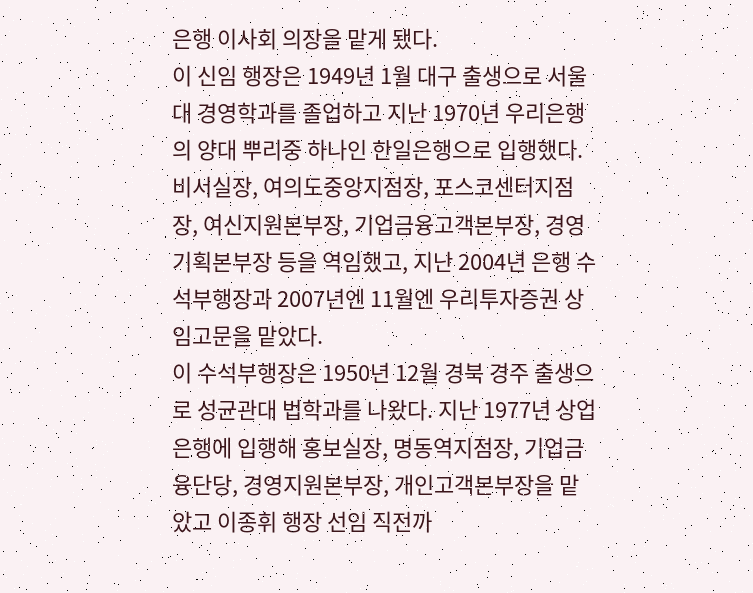은행 이사회 의장을 맡게 됐다.
이 신임 행장은 1949년 1월 대구 출생으로 서울대 경영학과를 졸업하고 지난 1970년 우리은행의 양대 뿌리중 하나인 한일은행으로 입행했다. 비서실장, 여의도중앙지점장, 포스코센터지점장, 여신지원본부장, 기업금융고객본부장, 경영기획본부장 등을 역임했고, 지난 2004년 은행 수석부행장과 2007년엔 11월엔 우리투자증권 상임고문을 맡았다.
이 수석부행장은 1950년 12월 경북 경주 출생으로 성균관대 법학과를 나왔다. 지난 1977년 상업은행에 입행해 홍보실장, 명동역지점장, 기업금융단당, 경영지원본부장, 개인고객본부장을 맡았고 이종휘 행장 선임 직전까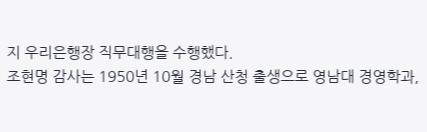지 우리은행장 직무대행을 수행했다.
조현명 감사는 1950년 10월 경남 산청 출생으로 영남대 경영학과,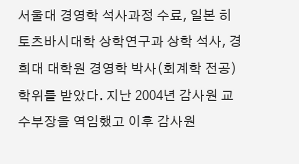서울대 경영학 석사과정 수료, 일본 히토츠바시대학 상학연구과 상학 석사, 경희대 대학원 경영학 박사(회계학 전공)학위를 받았다. 지난 2004년 감사원 교수부장을 역임했고 이후 감사원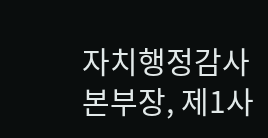자치행정감사본부장, 제1사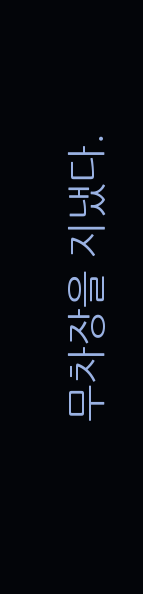무차장을 지냈다.